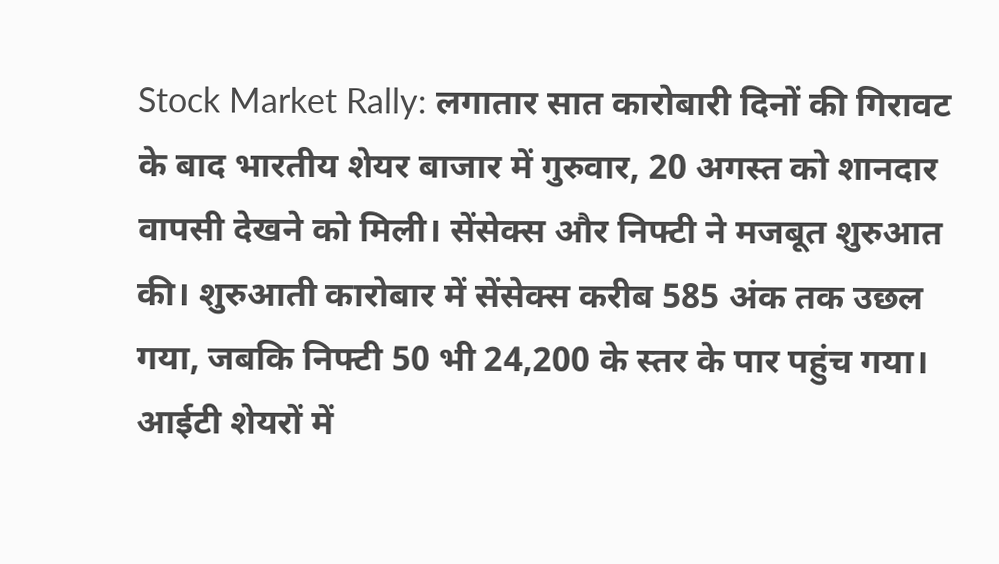Stock Market Rally: लगातार सात कारोबारी दिनों की गिरावट के बाद भारतीय शेयर बाजार में गुरुवार, 20 अगस्त को शानदार वापसी देखने को मिली। सेंसेक्स और निफ्टी ने मजबूत शुरुआत की। शुरुआती कारोबार में सेंसेक्स करीब 585 अंक तक उछल गया, जबकि निफ्टी 50 भी 24,200 के स्तर के पार पहुंच गया। आईटी शेयरों में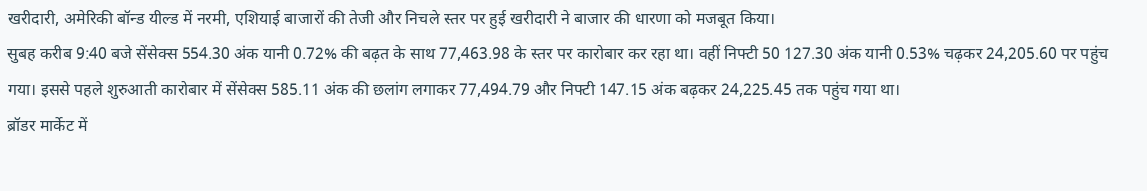खरीदारी, अमेरिकी बॉन्ड यील्ड में नरमी, एशियाई बाजारों की तेजी और निचले स्तर पर हुई खरीदारी ने बाजार की धारणा को मजबूत किया।
सुबह करीब 9:40 बजे सेंसेक्स 554.30 अंक यानी 0.72% की बढ़त के साथ 77,463.98 के स्तर पर कारोबार कर रहा था। वहीं निफ्टी 50 127.30 अंक यानी 0.53% चढ़कर 24,205.60 पर पहुंच गया। इससे पहले शुरुआती कारोबार में सेंसेक्स 585.11 अंक की छलांग लगाकर 77,494.79 और निफ्टी 147.15 अंक बढ़कर 24,225.45 तक पहुंच गया था।
ब्रॉडर मार्केट में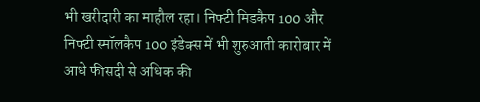भी खरीदारी का माहौल रहा। निफ्टी मिडकैप 100 और निफ्टी स्मॉलकैप 100 इंडेक्स में भी शुरुआती कारोबार में आधे फीसदी से अधिक की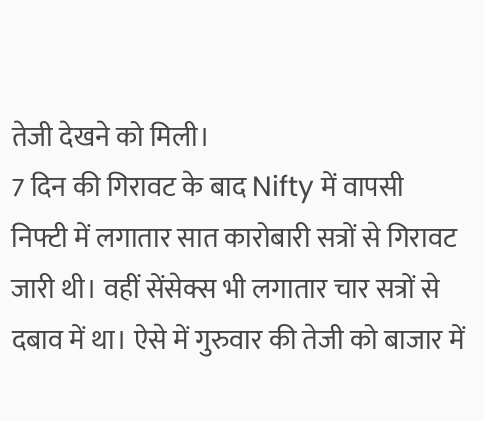तेजी देखने को मिली।
7 दिन की गिरावट के बाद Nifty में वापसी
निफ्टी में लगातार सात कारोबारी सत्रों से गिरावट जारी थी। वहीं सेंसेक्स भी लगातार चार सत्रों से दबाव में था। ऐसे में गुरुवार की तेजी को बाजार में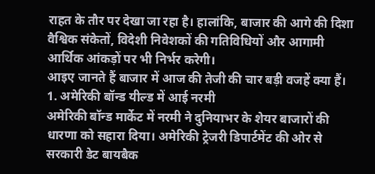राहत के तौर पर देखा जा रहा है। हालांकि, बाजार की आगे की दिशा वैश्विक संकेतों, विदेशी निवेशकों की गतिविधियों और आगामी आर्थिक आंकड़ों पर भी निर्भर करेगी।
आइए जानते हैं बाजार में आज की तेजी की चार बड़ी वजहें क्या हैं।
1. अमेरिकी बॉन्ड यील्ड में आई नरमी
अमेरिकी बॉन्ड मार्केट में नरमी ने दुनियाभर के शेयर बाजारों की धारणा को सहारा दिया। अमेरिकी ट्रेजरी डिपार्टमेंट की ओर से सरकारी डेट बायबैक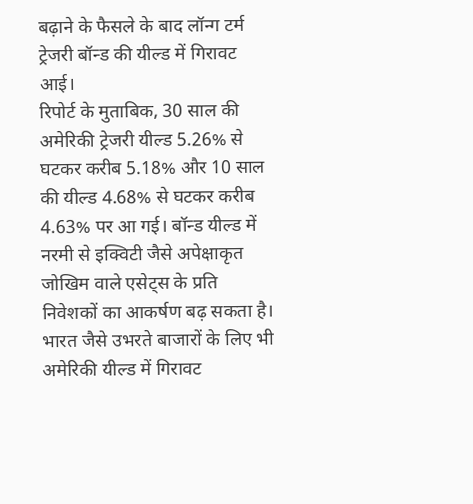बढ़ाने के फैसले के बाद लॉन्ग टर्म ट्रेजरी बॉन्ड की यील्ड में गिरावट आई।
रिपोर्ट के मुताबिक, 30 साल की अमेरिकी ट्रेजरी यील्ड 5.26% से घटकर करीब 5.18% और 10 साल की यील्ड 4.68% से घटकर करीब 4.63% पर आ गई। बॉन्ड यील्ड में नरमी से इक्विटी जैसे अपेक्षाकृत जोखिम वाले एसेट्स के प्रति निवेशकों का आकर्षण बढ़ सकता है।
भारत जैसे उभरते बाजारों के लिए भी अमेरिकी यील्ड में गिरावट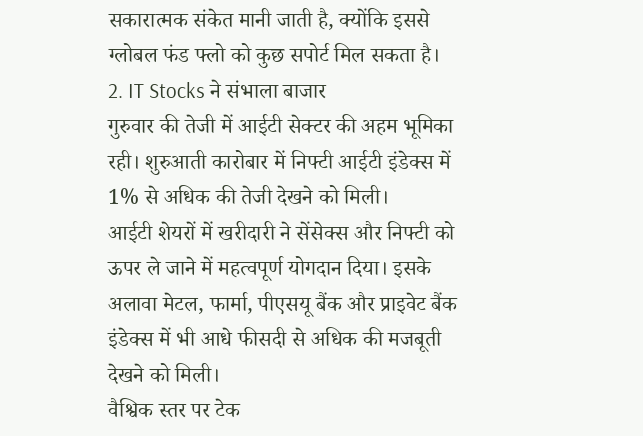सकारात्मक संकेत मानी जाती है, क्योंकि इससे ग्लोबल फंड फ्लो को कुछ सपोर्ट मिल सकता है।
2. IT Stocks ने संभाला बाजार
गुरुवार की तेजी में आईटी सेक्टर की अहम भूमिका रही। शुरुआती कारोबार में निफ्टी आईटी इंडेक्स में 1% से अधिक की तेजी देखने को मिली।
आईटी शेयरों में खरीदारी ने सेंसेक्स और निफ्टी को ऊपर ले जाने में महत्वपूर्ण योगदान दिया। इसके अलावा मेटल, फार्मा, पीएसयू बैंक और प्राइवेट बैंक इंडेक्स में भी आधे फीसदी से अधिक की मजबूती देखने को मिली।
वैश्विक स्तर पर टेक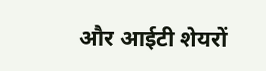और आईटी शेयरों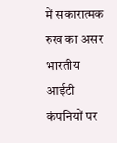में सकारात्मक रुख का असर भारतीय आईटी कंपनियों पर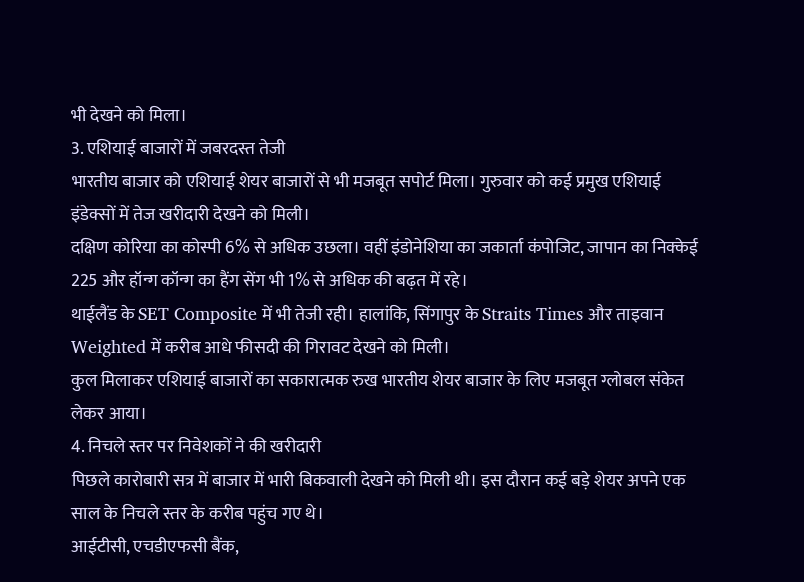भी देखने को मिला।
3. एशियाई बाजारों में जबरदस्त तेजी
भारतीय बाजार को एशियाई शेयर बाजारों से भी मजबूत सपोर्ट मिला। गुरुवार को कई प्रमुख एशियाई इंडेक्सों में तेज खरीदारी देखने को मिली।
दक्षिण कोरिया का कोस्पी 6% से अधिक उछला। वहीं इंडोनेशिया का जकार्ता कंपोजिट, जापान का निक्केई 225 और हॉन्ग कॉन्ग का हैंग सेंग भी 1% से अधिक की बढ़त में रहे।
थाईलैंड के SET Composite में भी तेजी रही। हालांकि, सिंगापुर के Straits Times और ताइवान Weighted में करीब आधे फीसदी की गिरावट देखने को मिली।
कुल मिलाकर एशियाई बाजारों का सकारात्मक रुख भारतीय शेयर बाजार के लिए मजबूत ग्लोबल संकेत लेकर आया।
4. निचले स्तर पर निवेशकों ने की खरीदारी
पिछले कारोबारी सत्र में बाजार में भारी बिकवाली देखने को मिली थी। इस दौरान कई बड़े शेयर अपने एक साल के निचले स्तर के करीब पहुंच गए थे।
आईटीसी, एचडीएफसी बैंक,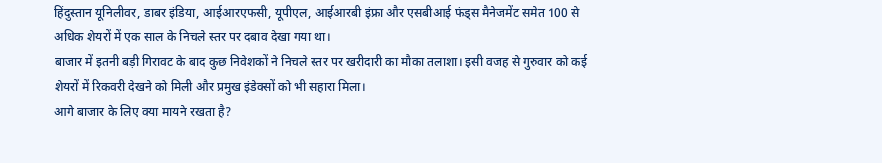हिंदुस्तान यूनिलीवर, डाबर इंडिया, आईआरएफसी, यूपीएल, आईआरबी इंफ्रा और एसबीआई फंड्स मैनेजमेंट समेत 100 से अधिक शेयरों में एक साल के निचले स्तर पर दबाव देखा गया था।
बाजार में इतनी बड़ी गिरावट के बाद कुछ निवेशकों ने निचले स्तर पर खरीदारी का मौका तलाशा। इसी वजह से गुरुवार को कई शेयरों में रिकवरी देखने को मिली और प्रमुख इंडेक्सों को भी सहारा मिला।
आगे बाजार के लिए क्या मायने रखता है?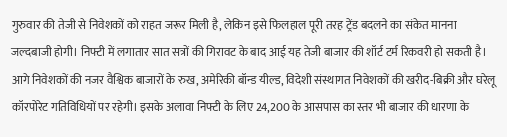गुरुवार की तेजी से निवेशकों को राहत जरूर मिली है, लेकिन इसे फिलहाल पूरी तरह ट्रेंड बदलने का संकेत मानना जल्दबाजी होगी। निफ्टी में लगातार सात सत्रों की गिरावट के बाद आई यह तेजी बाजार की शॉर्ट टर्म रिकवरी हो सकती है।
आगे निवेशकों की नजर वैश्विक बाजारों के रुख, अमेरिकी बॉन्ड यील्ड, विदेशी संस्थागत निवेशकों की खरीद-बिक्री और घरेलू कॉरपोरेट गतिविधियों पर रहेगी। इसके अलावा निफ्टी के लिए 24,200 के आसपास का स्तर भी बाजार की धारणा के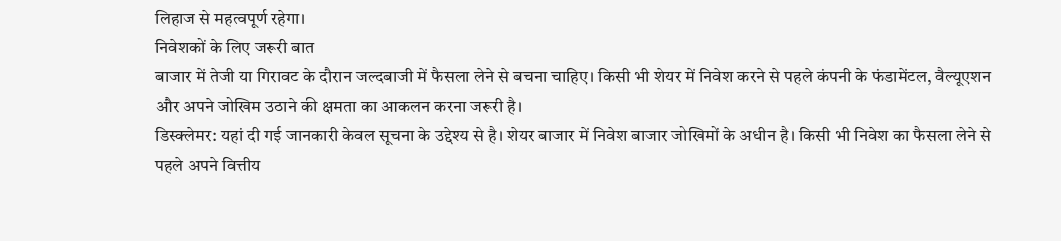लिहाज से महत्वपूर्ण रहेगा।
निवेशकों के लिए जरूरी बात
बाजार में तेजी या गिरावट के दौरान जल्दबाजी में फैसला लेने से बचना चाहिए। किसी भी शेयर में निवेश करने से पहले कंपनी के फंडामेंटल, वैल्यूएशन और अपने जोखिम उठाने की क्षमता का आकलन करना जरूरी है।
डिस्क्लेमर: यहां दी गई जानकारी केवल सूचना के उद्देश्य से है। शेयर बाजार में निवेश बाजार जोखिमों के अधीन है। किसी भी निवेश का फैसला लेने से पहले अपने वित्तीय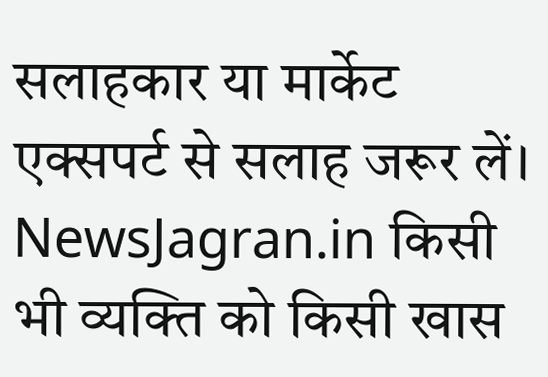सलाहकार या मार्केट एक्सपर्ट से सलाह जरूर लें। NewsJagran.in किसी भी व्यक्ति को किसी खास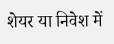शेयर या निवेश में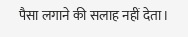पैसा लगाने की सलाह नहीं देता।